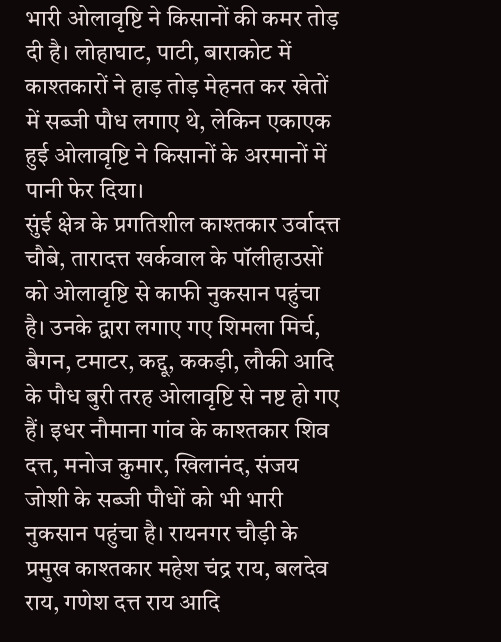भारी ओलावृष्टि ने किसानों की कमर तोड़ दी है। लोहाघाट, पाटी, बाराकोट में काश्तकारों ने हाड़ तोड़ मेहनत कर खेतों में सब्जी पौध लगाए थे, लेकिन एकाएक हुई ओलावृष्टि ने किसानों के अरमानों में पानी फेर दिया।
सुंई क्षेत्र के प्रगतिशील काश्तकार उर्वादत्त चौबे, तारादत्त खर्कवाल के पॉलीहाउसों को ओलावृष्टि से काफी नुकसान पहुंचा है। उनके द्वारा लगाए गए शिमला मिर्च, बैगन, टमाटर, कद्दू, ककड़ी, लौकी आदि के पौध बुरी तरह ओलावृष्टि से नष्ट हो गए हैं। इधर नौमाना गांव के काश्तकार शिव दत्त, मनोज कुमार, खिलानंद, संजय जोशी के सब्जी पौधों को भी भारी नुकसान पहुंचा है। रायनगर चौड़ी के प्रमुख काश्तकार महेश चंद्र राय, बलदेव राय, गणेश दत्त राय आदि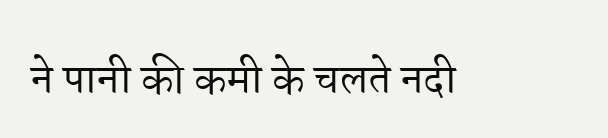ने पानी की कमी के चलते नदी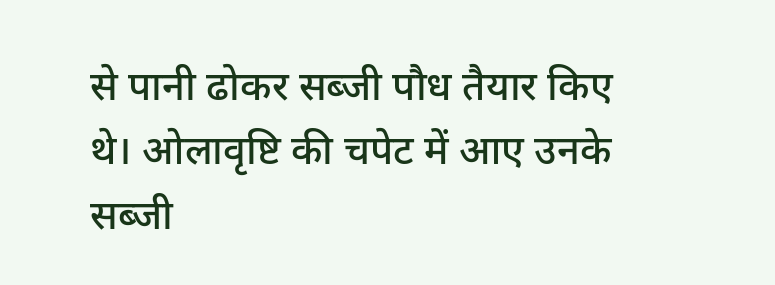से पानी ढोकर सब्जी पौध तैयार किए थे। ओलावृष्टि की चपेट में आए उनके सब्जी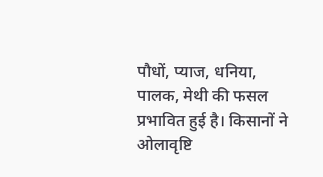पौधों, प्याज, धनिया, पालक, मेथी की फसल प्रभावित हुई है। किसानों ने ओलावृष्टि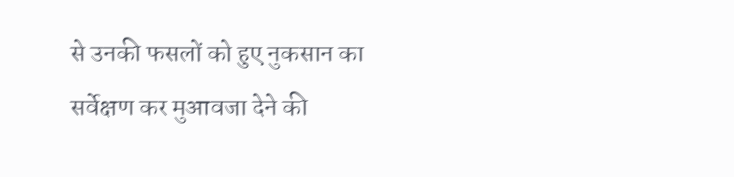से उनकी फसलों को हुए नुकसान का सर्वेक्षण कर मुआवजा देने की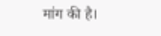मांग की है।